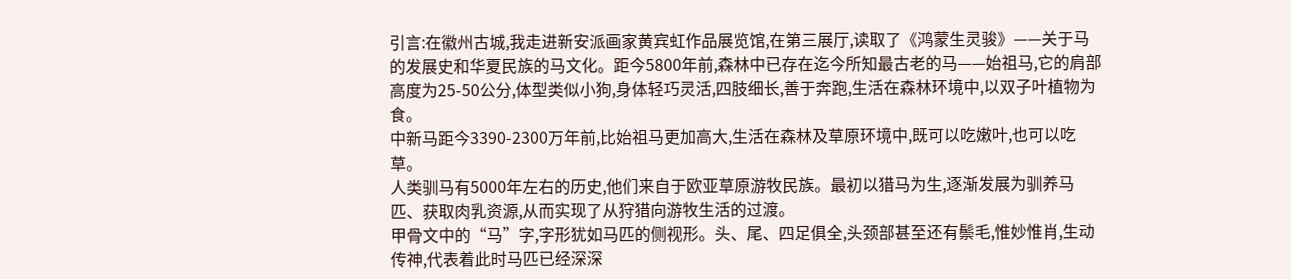引言:在徽州古城,我走进新安派画家黄宾虹作品展览馆,在第三展厅,读取了《鸿蒙生灵骏》——关于马的发展史和华夏民族的马文化。距今5800年前,森林中已存在迄今所知最古老的马——始祖马,它的肩部高度为25-50公分,体型类似小狗,身体轻巧灵活,四肢细长,善于奔跑,生活在森林环境中,以双子叶植物为食。
中新马距今3390-2300万年前,比始祖马更加高大,生活在森林及草原环境中,既可以吃嫩叶,也可以吃草。
人类驯马有5000年左右的历史,他们来自于欧亚草原游牧民族。最初以猎马为生,逐渐发展为驯养马匹、获取肉乳资源,从而实现了从狩猎向游牧生活的过渡。
甲骨文中的“马”字,字形犹如马匹的侧视形。头、尾、四足俱全,头颈部甚至还有鬃毛,惟妙惟肖,生动传神,代表着此时马匹已经深深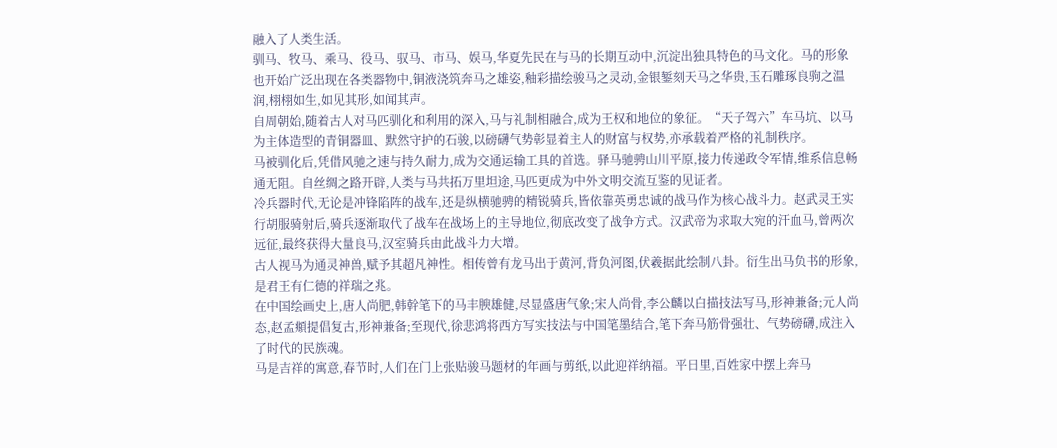融入了人类生活。
驯马、牧马、乘马、役马、驭马、市马、娱马,华夏先民在与马的长期互动中,沉淀出独具特色的马文化。马的形象也开始广泛出现在各类器物中,铜液浇筑奔马之雄姿,釉彩描绘骏马之灵动,金银錾刻天马之华贵,玉石雕琢良驹之温润,栩栩如生,如见其形,如闻其声。
自周朝始,随着古人对马匹驯化和利用的深入,马与礼制相融合,成为王权和地位的象征。“天子驾六”车马坑、以马为主体造型的青铜器皿、默然守护的石骏,以磅礴气势彰显着主人的财富与权势,亦承载着严格的礼制秩序。
马被驯化后,凭借风驰之速与持久耐力,成为交通运输工具的首选。驿马驰骋山川平原,接力传递政令军情,维系信息畅通无阻。自丝绸之路开辟,人类与马共拓万里坦途,马匹更成为中外文明交流互鉴的见证者。
冷兵器时代,无论是冲锋陷阵的战车,还是纵横驰骋的精锐骑兵,皆依靠英勇忠诚的战马作为核心战斗力。赵武灵王实行胡服骑射后,骑兵逐渐取代了战车在战场上的主导地位,彻底改变了战争方式。汉武帝为求取大宛的汗血马,曾两次远征,最终获得大量良马,汉室骑兵由此战斗力大增。
古人视马为通灵神兽,赋予其超凡神性。相传曾有龙马出于黄河,背负河图,伏羲据此绘制八卦。衍生出马负书的形象,是君王有仁德的祥瑞之兆。
在中国绘画史上,唐人尚肥,韩幹笔下的马丰腴雄健,尽显盛唐气象;宋人尚骨,李公麟以白描技法写马,形神兼备;元人尚态,赵孟頫提倡复古,形神兼备;至现代,徐悲鸿将西方写实技法与中国笔墨结合,笔下奔马筋骨强壮、气势磅礴,成注入了时代的民族魂。
马是吉祥的寓意,春节时,人们在门上张贴骏马题材的年画与剪纸,以此迎祥纳福。平日里,百姓家中摆上奔马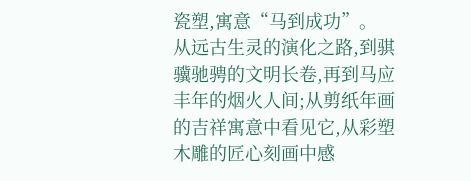瓷塑,寓意“马到成功”。
从远古生灵的演化之路,到骐骥驰骋的文明长卷,再到马应丰年的烟火人间;从剪纸年画的吉祥寓意中看见它,从彩塑木雕的匠心刻画中感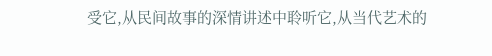受它,从民间故事的深情讲述中聆听它,从当代艺术的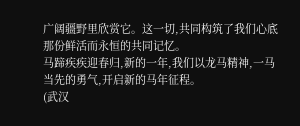广阔疆野里欣赏它。这一切,共同构筑了我们心底那份鲜活而永恒的共同记忆。
马蹄疾疾迎春归,新的一年,我们以龙马精神,一马当先的勇气,开启新的马年征程。
(武汉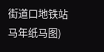街道口地铁站马年纸马图)